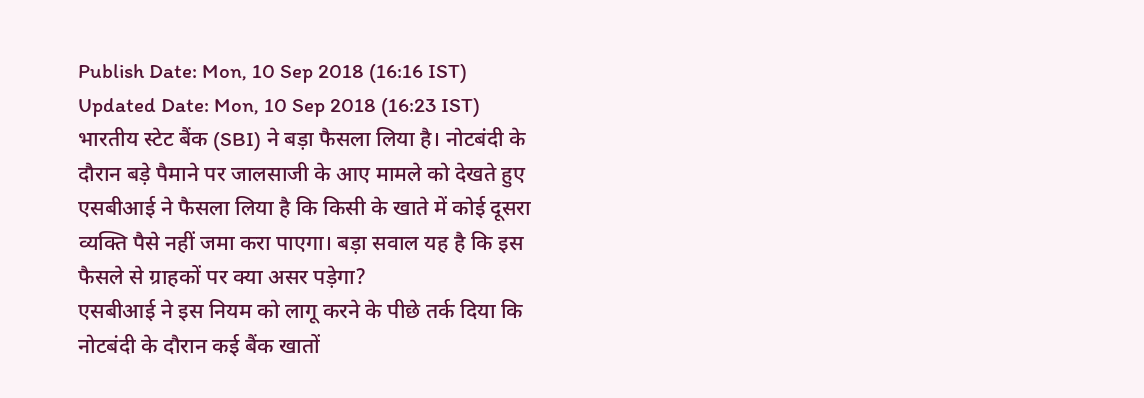Publish Date: Mon, 10 Sep 2018 (16:16 IST)
Updated Date: Mon, 10 Sep 2018 (16:23 IST)
भारतीय स्टेट बैंक (SBI) ने बड़ा फैसला लिया है। नोटबंदी के दौरान बड़े पैमाने पर जालसाजी के आए मामले को देखते हुए एसबीआई ने फैसला लिया है कि किसी के खाते में कोई दूसरा व्यक्ति पैसे नहीं जमा करा पाएगा। बड़ा सवाल यह है कि इस फैसले से ग्राहकों पर क्या असर पड़ेगा?
एसबीआई ने इस नियम को लागू करने के पीछे तर्क दिया कि नोटबंदी के दौरान कई बैंक खातों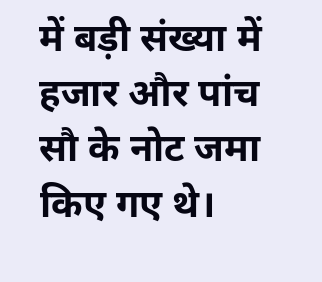में बड़ी संख्या में हजार और पांच सौ के नोट जमा किए गए थे।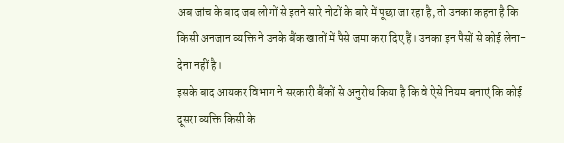अब जांच के बाद जब लोगों से इतने सारे नोटों के बारे में पूछा जा रहा है, तो उनका कहना है कि किसी अनजान व्यक्ति ने उनके बैंक खातों में पैसे जमा करा दिए हैं। उनका इन पैसों से कोई लेना-देना नहीं है।
इसके बाद आयकर विभाग ने सरकारी बैंकों से अनुरोध किया है कि वे ऐसे नियम बनाएं कि कोई दूसरा व्यक्ति किसी के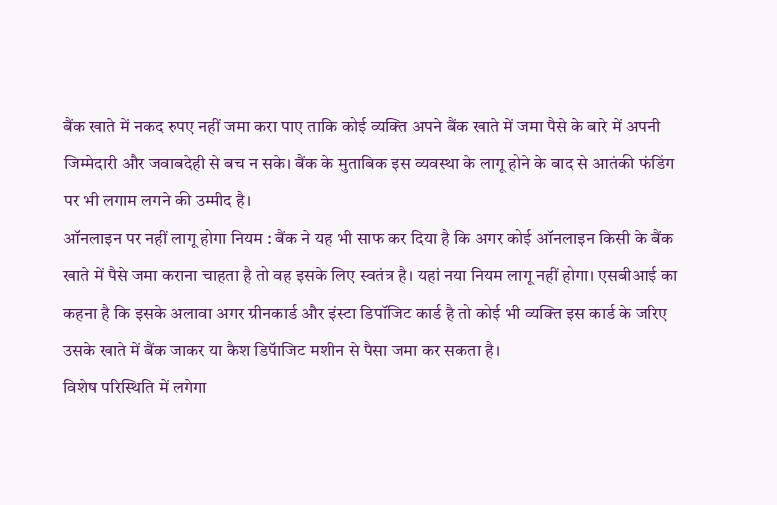बैंक खाते में नकद रुपए नहीं जमा करा पाए ताकि कोई व्यक्ति अपने बैंक खाते में जमा पैसे के बारे में अपनी जिम्मेदारी और जवाबदेही से बच न सके। बैंक के मुताबिक इस व्यवस्था के लागू होने के बाद से आतंकी फंडिंग पर भी लगाम लगने की उम्मीद है।
ऑनलाइन पर नहीं लागू होगा नियम : बैंक ने यह भी साफ कर दिया है कि अगर कोई ऑनलाइन किसी के बैंक खाते में पैसे जमा कराना चाहता है तो वह इसके लिए स्वतंत्र है। यहां नया नियम लागू नहीं होगा। एसबीआई का कहना है कि इसके अलावा अगर ग्रीनकार्ड और इंस्टा डिपॉजिट कार्ड है तो कोई भी व्यक्ति इस कार्ड के जरिए उसके खाते में बैंक जाकर या कैश डिपॅाजिट मशीन से पैसा जमा कर सकता है।
विशेष परिस्थिति में लगेगा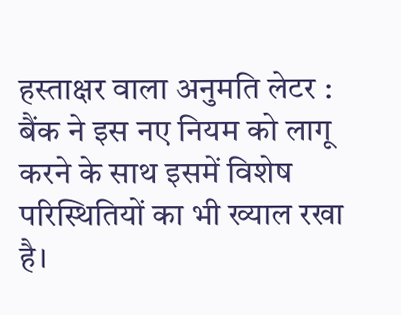हस्ताक्षर वाला अनुमति लेटर : बैंक ने इस नए नियम को लागू करने के साथ इसमें विशेष परिस्थितियों का भी ख्याल रखा है।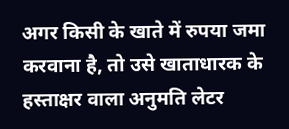अगर किसी के खाते में रुपया जमा करवाना है, तो उसे खाताधारक के हस्ताक्षर वाला अनुमति लेटर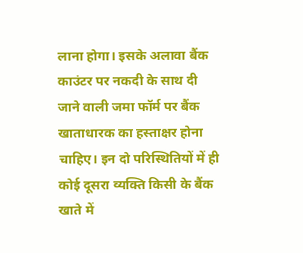लाना होगा। इसके अलावा बैंक काउंटर पर नकदी के साथ दी जाने वाली जमा फॉर्म पर बैंक खाताधारक का हस्ताक्षर होना चाहिए। इन दो परिस्थितियों में ही कोई दूसरा व्यक्ति किसी के बैंक खाते में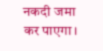नकदी जमा कर पाएगा।